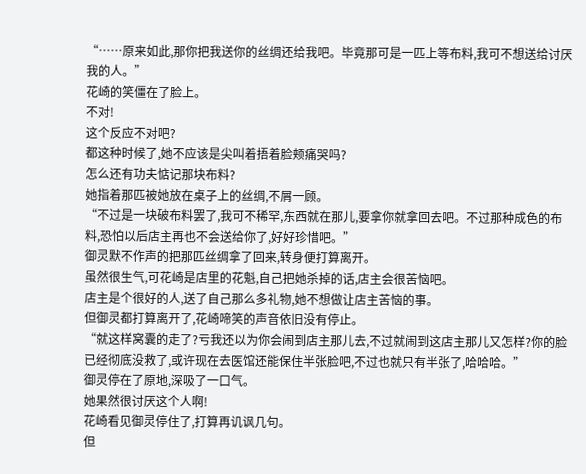“……原来如此,那你把我送你的丝绸还给我吧。毕竟那可是一匹上等布料,我可不想送给讨厌我的人。”
花崎的笑僵在了脸上。
不对!
这个反应不对吧?
都这种时候了,她不应该是尖叫着捂着脸颊痛哭吗?
怎么还有功夫惦记那块布料?
她指着那匹被她放在桌子上的丝绸,不屑一顾。
“不过是一块破布料罢了,我可不稀罕,东西就在那儿,要拿你就拿回去吧。不过那种成色的布料,恐怕以后店主再也不会送给你了,好好珍惜吧。”
御灵默不作声的把那匹丝绸拿了回来,转身便打算离开。
虽然很生气,可花崎是店里的花魁,自己把她杀掉的话,店主会很苦恼吧。
店主是个很好的人,送了自己那么多礼物,她不想做让店主苦恼的事。
但御灵都打算离开了,花崎啼笑的声音依旧没有停止。
“就这样窝囊的走了?亏我还以为你会闹到店主那儿去,不过就闹到这店主那儿又怎样?你的脸已经彻底没救了,或许现在去医馆还能保住半张脸吧,不过也就只有半张了,哈哈哈。”
御灵停在了原地,深吸了一口气。
她果然很讨厌这个人啊!
花崎看见御灵停住了,打算再讥讽几句。
但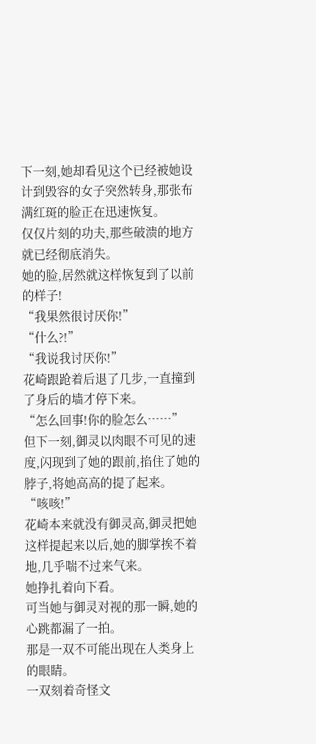下一刻,她却看见这个已经被她设计到毁容的女子突然转身,那张布满红斑的脸正在迅速恢复。
仅仅片刻的功夫,那些破溃的地方就已经彻底消失。
她的脸,居然就这样恢复到了以前的样子!
“我果然很讨厌你!”
“什么?!”
“我说我讨厌你!”
花崎跟跄着后退了几步,一直撞到了身后的墙才停下来。
“怎么回事!你的脸怎么……”
但下一刻,御灵以肉眼不可见的速度,闪现到了她的跟前,掐住了她的脖子,将她高高的提了起来。
“咳咳!”
花崎本来就没有御灵高,御灵把她这样提起来以后,她的脚掌挨不着地,几乎喘不过来气来。
她挣扎着向下看。
可当她与御灵对视的那一瞬,她的心跳都漏了一拍。
那是一双不可能出现在人类身上的眼睛。
一双刻着奇怪文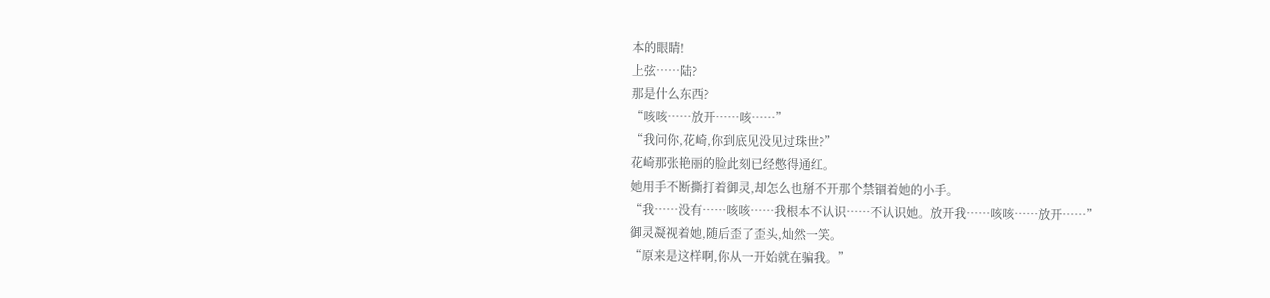本的眼睛!
上弦……陆?
那是什么东西?
“咳咳……放开……咳……”
“我问你,花崎,你到底见没见过珠世?”
花崎那张艳丽的脸此刻已经憋得通红。
她用手不断撕打着御灵,却怎么也掰不开那个禁锢着她的小手。
“我……没有……咳咳……我根本不认识……不认识她。放开我……咳咳……放开……”
御灵凝视着她,随后歪了歪头,灿然一笑。
“原来是这样啊,你从一开始就在骗我。”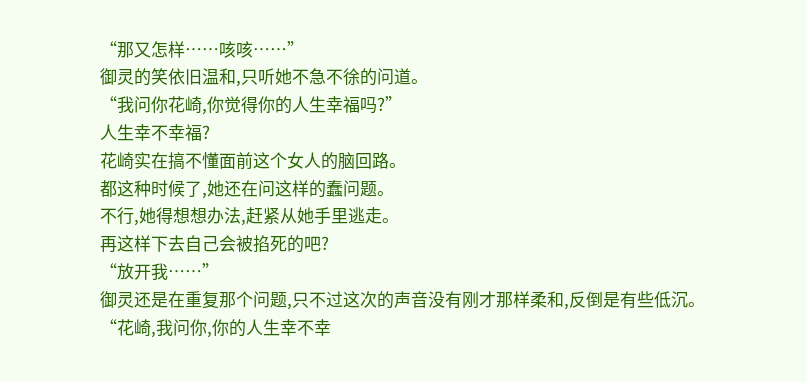“那又怎样……咳咳……”
御灵的笑依旧温和,只听她不急不徐的问道。
“我问你花崎,你觉得你的人生幸福吗?”
人生幸不幸福?
花崎实在搞不懂面前这个女人的脑回路。
都这种时候了,她还在问这样的蠢问题。
不行,她得想想办法,赶紧从她手里逃走。
再这样下去自己会被掐死的吧?
“放开我……”
御灵还是在重复那个问题,只不过这次的声音没有刚才那样柔和,反倒是有些低沉。
“花崎,我问你,你的人生幸不幸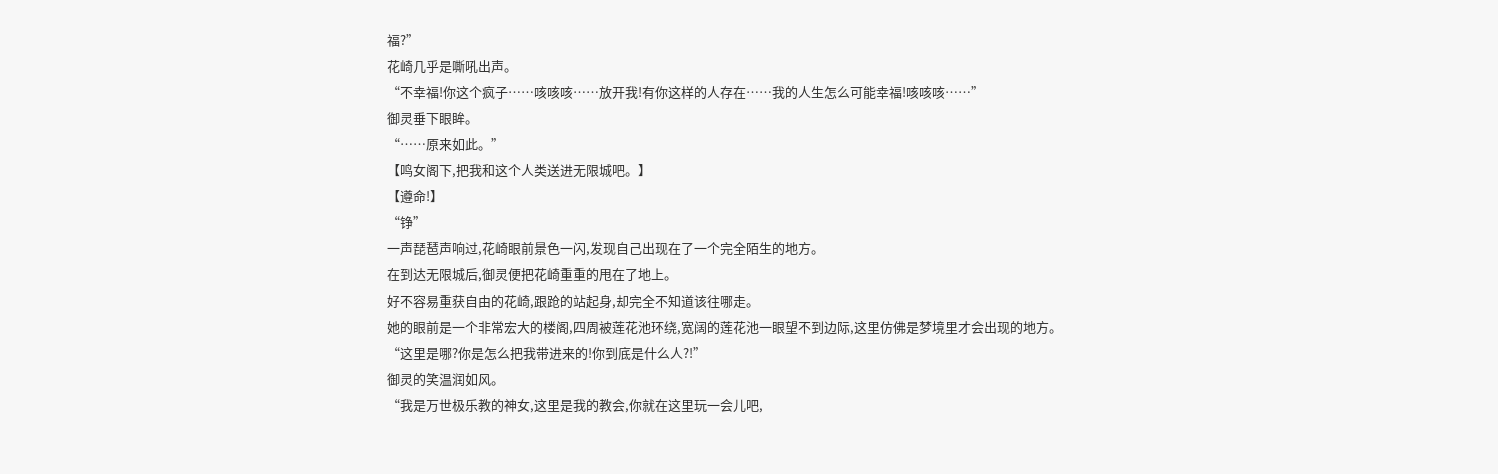福?”
花崎几乎是嘶吼出声。
“不幸福!你这个疯子……咳咳咳……放开我!有你这样的人存在……我的人生怎么可能幸福!咳咳咳……”
御灵垂下眼眸。
“……原来如此。”
【鸣女阁下,把我和这个人类送进无限城吧。】
【遵命!】
“铮”
一声琵琶声响过,花崎眼前景色一闪,发现自己出现在了一个完全陌生的地方。
在到达无限城后,御灵便把花崎重重的甩在了地上。
好不容易重获自由的花崎,跟跄的站起身,却完全不知道该往哪走。
她的眼前是一个非常宏大的楼阁,四周被莲花池环绕,宽阔的莲花池一眼望不到边际,这里仿佛是梦境里才会出现的地方。
“这里是哪?你是怎么把我带进来的!你到底是什么人?!”
御灵的笑温润如风。
“我是万世极乐教的神女,这里是我的教会,你就在这里玩一会儿吧,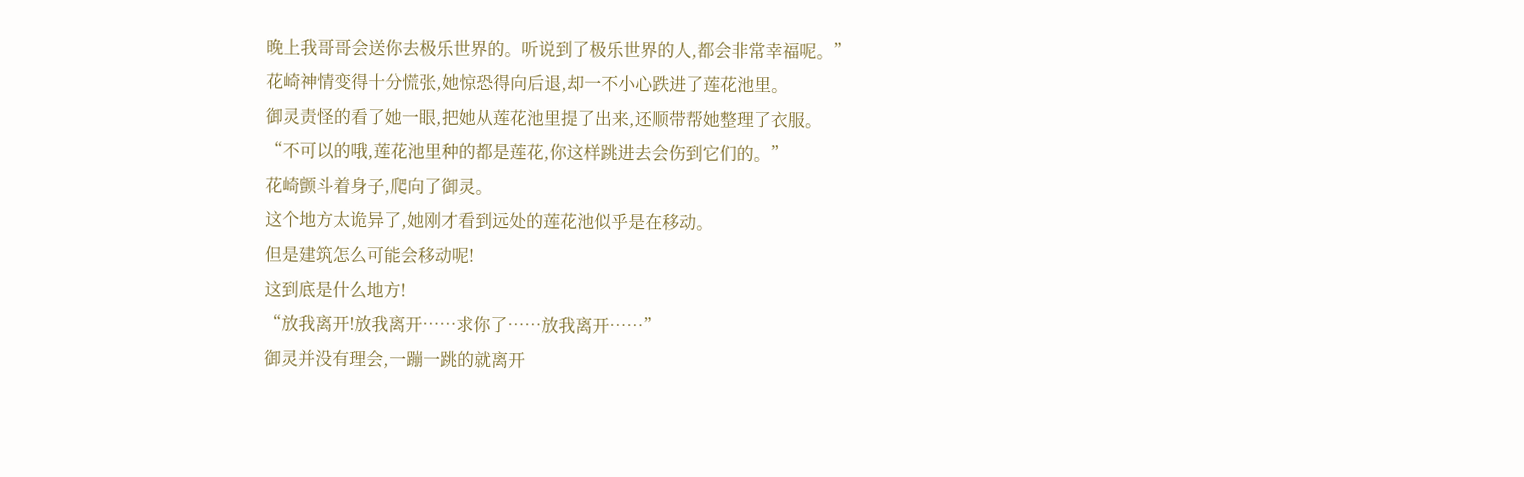晚上我哥哥会送你去极乐世界的。听说到了极乐世界的人,都会非常幸福呢。”
花崎神情变得十分慌张,她惊恐得向后退,却一不小心跌进了莲花池里。
御灵责怪的看了她一眼,把她从莲花池里提了出来,还顺带帮她整理了衣服。
“不可以的哦,莲花池里种的都是莲花,你这样跳进去会伤到它们的。”
花崎颤斗着身子,爬向了御灵。
这个地方太诡异了,她刚才看到远处的莲花池似乎是在移动。
但是建筑怎么可能会移动呢!
这到底是什么地方!
“放我离开!放我离开……求你了……放我离开……”
御灵并没有理会,一蹦一跳的就离开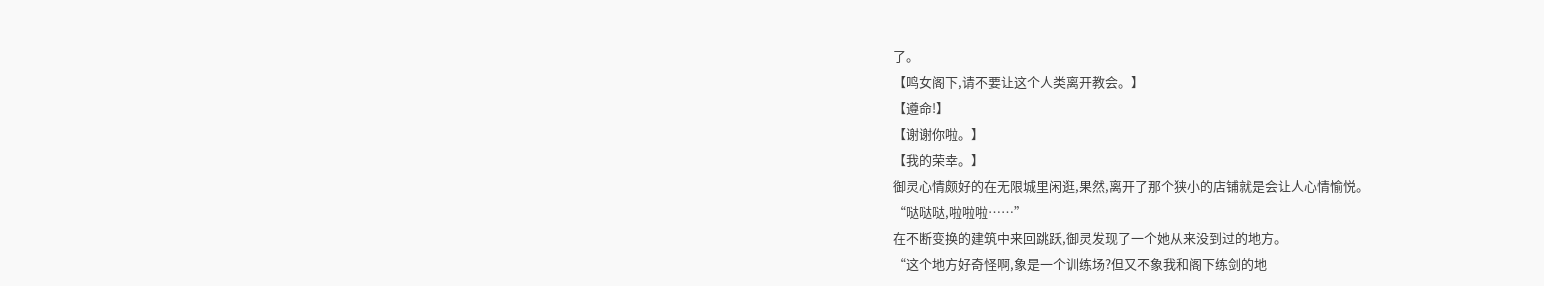了。
【鸣女阁下,请不要让这个人类离开教会。】
【遵命!】
【谢谢你啦。】
【我的荣幸。】
御灵心情颇好的在无限城里闲逛,果然,离开了那个狭小的店铺就是会让人心情愉悦。
“哒哒哒,啦啦啦……”
在不断变换的建筑中来回跳跃,御灵发现了一个她从来没到过的地方。
“这个地方好奇怪啊,象是一个训练场?但又不象我和阁下练剑的地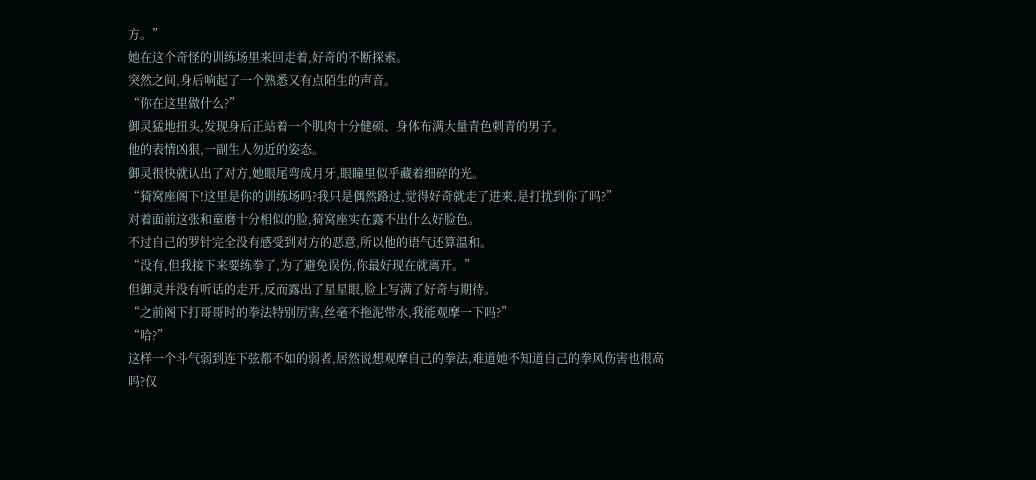方。”
她在这个奇怪的训练场里来回走着,好奇的不断探索。
突然之间,身后响起了一个熟悉又有点陌生的声音。
“你在这里做什么?”
御灵猛地扭头,发现身后正站着一个肌肉十分健硕、身体布满大量青色刺青的男子。
他的表情凶狠,一副生人勿近的姿态。
御灵很快就认出了对方,她眼尾弯成月牙,眼瞳里似乎藏着细碎的光。
“猗窝座阁下!这里是你的训练场吗?我只是偶然路过,觉得好奇就走了进来,是打扰到你了吗?”
对着面前这张和童磨十分相似的脸,猗窝座实在露不出什么好脸色。
不过自己的罗针完全没有感受到对方的恶意,所以他的语气还算温和。
“没有,但我接下来要练拳了,为了避免误伤,你最好现在就离开。”
但御灵并没有听话的走开,反而露出了星星眼,脸上写满了好奇与期待。
“之前阁下打哥哥时的拳法特别厉害,丝毫不拖泥带水,我能观摩一下吗?”
“哈?”
这样一个斗气弱到连下弦都不如的弱者,居然说想观摩自己的拳法,难道她不知道自己的拳风伤害也很高吗?仅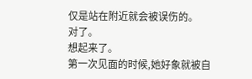仅是站在附近就会被误伤的。
对了。
想起来了。
第一次见面的时候,她好象就被自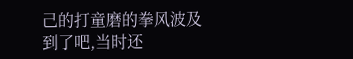己的打童磨的拳风波及到了吧,当时还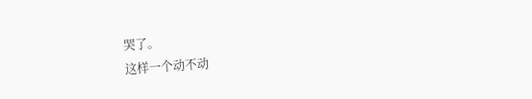哭了。
这样一个动不动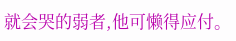就会哭的弱者,他可懒得应付。